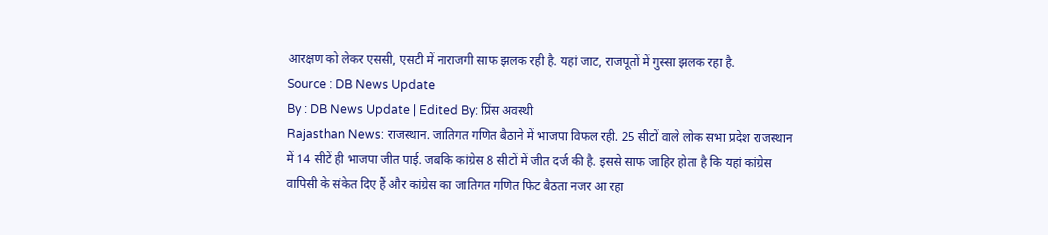आरक्षण को लेकर एससी, एसटी में नाराजगी साफ झलक रही है. यहां जाट, राजपूतों में गुस्सा झलक रहा है.
Source : DB News Update
By : DB News Update | Edited By: प्रिंस अवस्थी
Rajasthan News: राजस्थान. जातिगत गणित बैठाने में भाजपा विफल रही. 25 सीटों वाले लोक सभा प्रदेश राजस्थान में 14 सीटें ही भाजपा जीत पाई. जबकि कांग्रेस 8 सीटों में जीत दर्ज की है. इससे साफ जाहिर होता है कि यहां कांग्रेस वापिसी के संकेत दिए हैं और कांग्रेस का जातिगत गणित फिट बैठता नजर आ रहा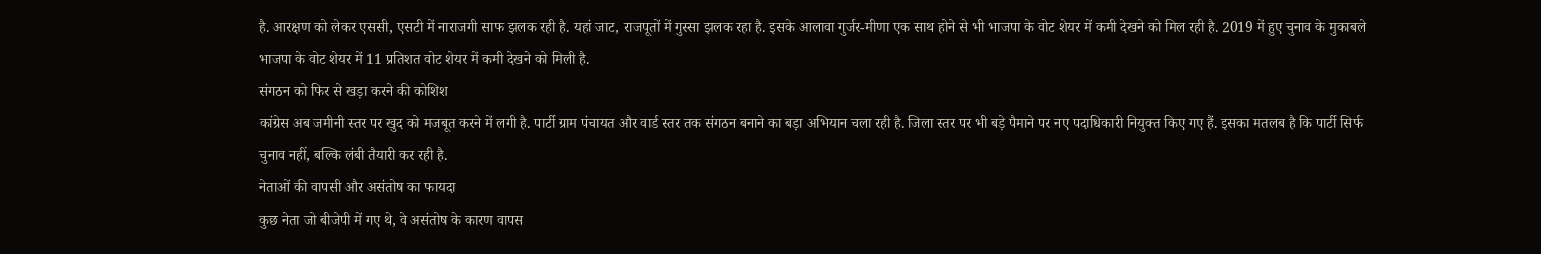है. आरक्षण को लेकर एससी, एसटी में नाराजगी साफ झलक रही है. यहां जाट, राजपूतों में गुस्सा झलक रहा है. इसके आलावा गुर्जर-मीणा एक साथ होने से भी भाजपा के वोट शेयर में कमी देखने को मिल रही है. 2019 में हुए चुनाव के मुकाबले भाजपा के वोट शेयर में 11 प्रतिशत वोट शेयर में कमी देखने को मिली है.
संगठन को फिर से खड़ा करने की कोशिश
कांग्रेस अब जमीनी स्तर पर खुद को मजबूत करने में लगी है. पार्टी ग्राम पंचायत और वार्ड स्तर तक संगठन बनाने का बड़ा अभियान चला रही है. जिला स्तर पर भी बड़े पैमाने पर नए पदाधिकारी नियुक्त किए गए हैं. इसका मतलब है कि पार्टी सिर्फ चुनाव नहीं, बल्कि लंबी तैयारी कर रही है.
नेताओं की वापसी और असंतोष का फायदा
कुछ नेता जो बीजेपी में गए थे, वे असंतोष के कारण वापस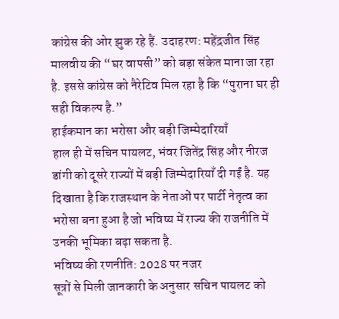कांग्रेस की ओर झुक रहे हैं. उदाहरण: महेंद्रजीत सिंह मालवीय की “घर वापसी” को बड़ा संकेत माना जा रहा है. इससे कांग्रेस को नैरेटिव मिल रहा है कि “पुराना घर ही सही विकल्प है.”
हाईकमान का भरोसा और बड़ी जिम्मेदारियाँ
हाल ही में सचिन पायलट, भंवर जितेंद्र सिंह और नीरज डांगी को दूसरे राज्यों में बड़ी जिम्मेदारियाँ दी गईं है. यह दिखाता है कि राजस्थान के नेताओं पर पार्टी नेतृत्व का भरोसा बना हुआ है जो भविष्य में राज्य की राजनीति में उनकी भूमिका बढ़ा सकता है.
भविष्य की रणनीति: 2028 पर नजर
सूत्रों से मिली जानकारी के अनुसार सचिन पायलट को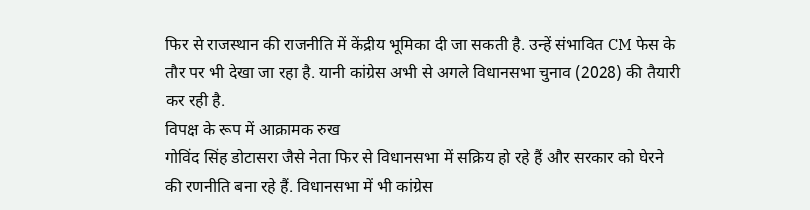फिर से राजस्थान की राजनीति में केंद्रीय भूमिका दी जा सकती है. उन्हें संभावित CM फेस के तौर पर भी देखा जा रहा है. यानी कांग्रेस अभी से अगले विधानसभा चुनाव (2028) की तैयारी कर रही है.
विपक्ष के रूप में आक्रामक रुख
गोविंद सिंह डोटासरा जैसे नेता फिर से विधानसभा में सक्रिय हो रहे हैं और सरकार को घेरने की रणनीति बना रहे हैं. विधानसभा में भी कांग्रेस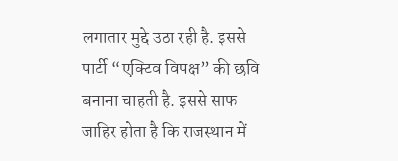लगातार मुद्दे उठा रही है. इससे पार्टी “एक्टिव विपक्ष” की छवि बनाना चाहती है. इससे साफ जाहिर होता है कि राजस्थान में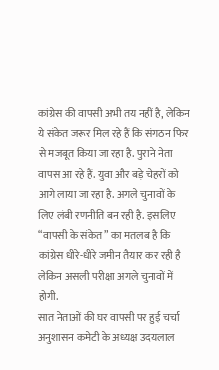कांग्रेस की वापसी अभी तय नहीं है, लेकिन ये संकेत जरूर मिल रहे हैं कि संगठन फिर से मजबूत किया जा रहा है. पुराने नेता वापस आ रहे हैं. युवा और बड़े चेहरों को आगे लाया जा रहा है. अगले चुनावों के लिए लंबी रणनीति बन रही है. इसलिए “वापसी के संकेत” का मतलब है कि कांग्रेस धीरे-धीरे जमीन तैयार कर रही है लेकिन असली परीक्षा अगले चुनावों में होगी.
सात नेताओं की घर वापसी पर हुई चर्चा
अनुशासन कमेटी के अध्यक्ष उदयलाल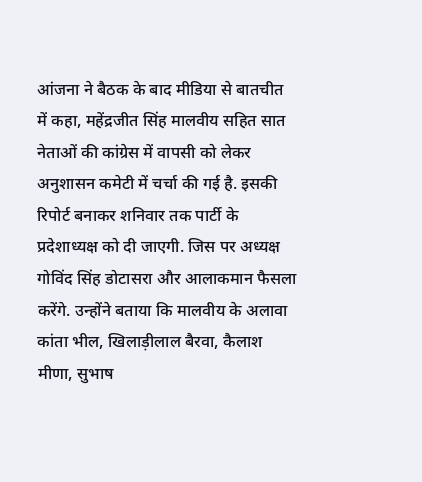आंजना ने बैठक के बाद मीडिया से बातचीत में कहा, महेंद्रजीत सिंह मालवीय सहित सात नेताओं की कांग्रेस में वापसी को लेकर अनुशासन कमेटी में चर्चा की गई है. इसकी रिपोर्ट बनाकर शनिवार तक पार्टी के प्रदेशाध्यक्ष को दी जाएगी. जिस पर अध्यक्ष गोविंद सिंह डोटासरा और आलाकमान फैसला करेंगे. उन्होंने बताया कि मालवीय के अलावा कांता भील, खिलाड़ीलाल बैरवा, कैलाश मीणा, सुभाष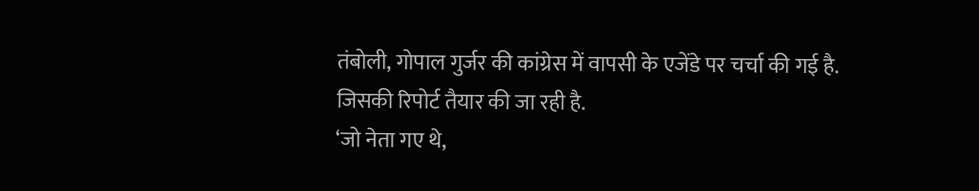तंबोली, गोपाल गुर्जर की कांग्रेस में वापसी के एजेंडे पर चर्चा की गई है. जिसकी रिपोर्ट तैयार की जा रही है.
‘जो नेता गए थे,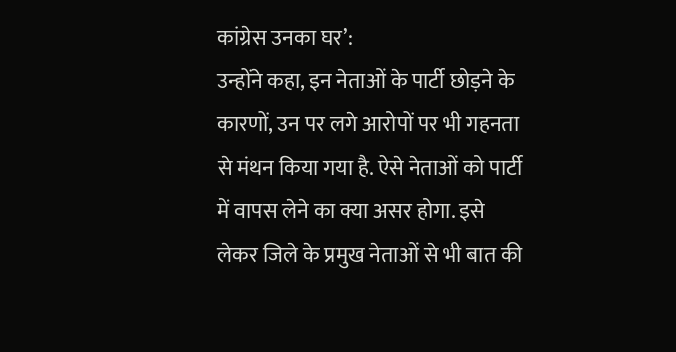कांग्रेस उनका घर’:
उन्होंने कहा, इन नेताओं के पार्टी छोड़ने के कारणों, उन पर लगे आरोपों पर भी गहनता से मंथन किया गया है. ऐसे नेताओं को पार्टी में वापस लेने का क्या असर होगा. इसे लेकर जिले के प्रमुख नेताओं से भी बात की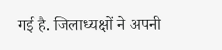गई है. जिलाध्यक्षों ने अपनी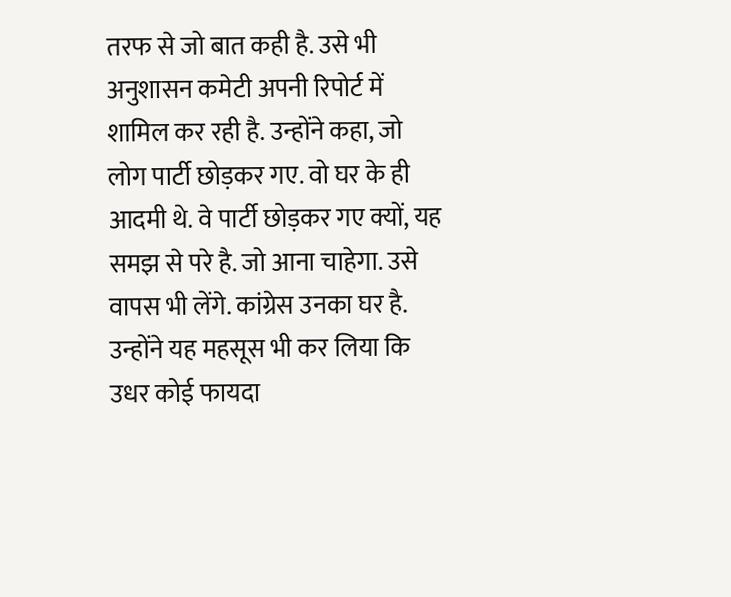तरफ से जो बात कही है. उसे भी अनुशासन कमेटी अपनी रिपोर्ट में शामिल कर रही है. उन्होंने कहा, जो लोग पार्टी छोड़कर गए. वो घर के ही आदमी थे. वे पार्टी छोड़कर गए क्यों, यह समझ से परे है. जो आना चाहेगा. उसे वापस भी लेंगे. कांग्रेस उनका घर है. उन्होंने यह महसूस भी कर लिया कि उधर कोई फायदा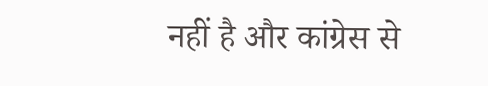नहीं है और कांग्रेस से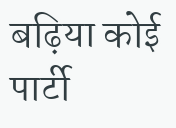बढ़िया कोई पार्टी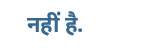नहीं है.